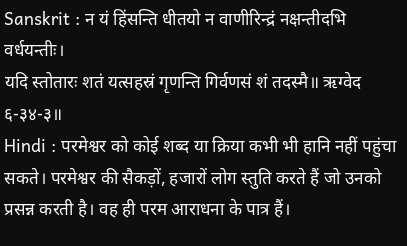Sanskrit : न यं हिंसन्ति धीतयो न वाणीरिन्द्रं नक्षन्तीदभि वर्धयन्तीः।
यदि स्तोतारः शतं यत्सहस्रं गृणन्ति गिर्वणसं शं तदस्मै॥ ऋग्वेद ६-३४-३॥
Hindi : परमेश्वर को कोई शब्द या क्रिया कभी भी हानि नहीं पहुंचा सकते। परमेश्वर की सैकड़ों, हजारों लोग स्तुति करते हैं जो उनको प्रसन्न करती है। वह ही परम आराधना के पात्र हैं।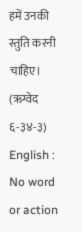हमें उनकी स्तुति करनी चाहिए। (ऋग्वेद ६-३४-३)
English : No word or action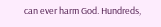can ever harm God. Hundreds,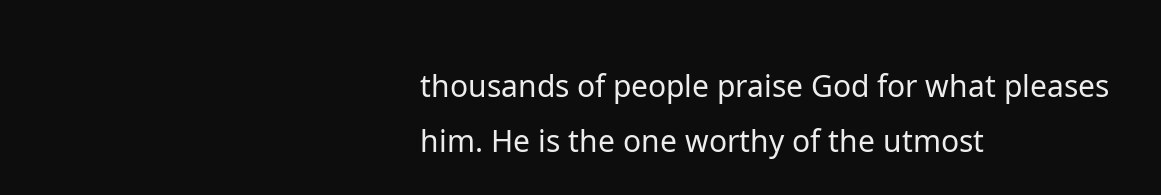thousands of people praise God for what pleases him. He is the one worthy of the utmost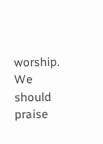worship. We should praise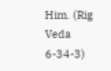Him. (Rig Veda 6-34-3)